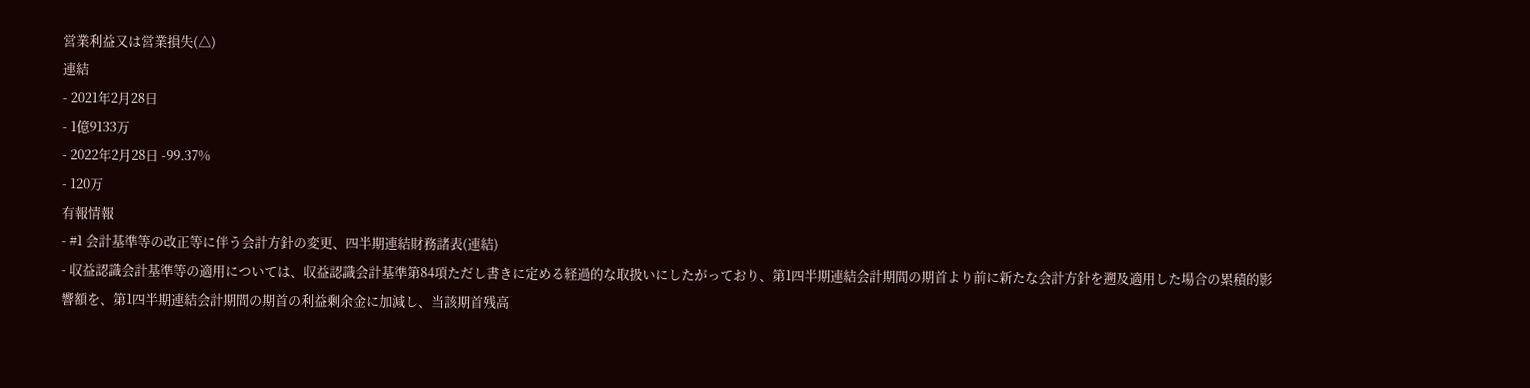営業利益又は営業損失(△)
連結
- 2021年2月28日
- 1億9133万
- 2022年2月28日 -99.37%
- 120万
有報情報
- #1 会計基準等の改正等に伴う会計方針の変更、四半期連結財務諸表(連結)
- 収益認識会計基準等の適用については、収益認識会計基準第84項ただし書きに定める経過的な取扱いにしたがっており、第1四半期連結会計期間の期首より前に新たな会計方針を遡及適用した場合の累積的影響額を、第1四半期連結会計期間の期首の利益剰余金に加減し、当該期首残高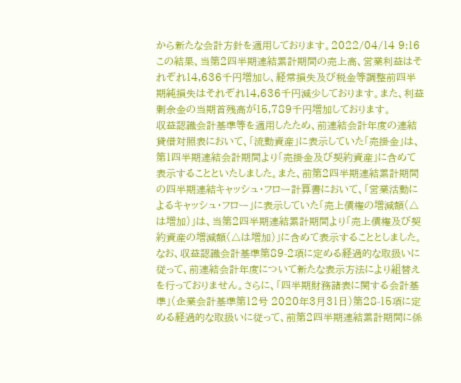から新たな会計方針を適用しております。2022/04/14 9:16
この結果、当第2四半期連結累計期間の売上高、営業利益はそれぞれ14,636千円増加し、経常損失及び税金等調整前四半期純損失はそれぞれ14,636千円減少しております。また、利益剰余金の当期首残高が15,789千円増加しております。
収益認識会計基準等を適用したため、前連結会計年度の連結貸借対照表において、「流動資産」に表示していた「売掛金」は、第1四半期連結会計期間より「売掛金及び契約資産」に含めて表示することといたしました。また、前第2四半期連結累計期間の四半期連結キャッシュ・フロー計算書において、「営業活動によるキャッシュ・フロー」に表示していた「売上債権の増減額(△は増加)」は、当第2四半期連結累計期間より「売上債権及び契約資産の増減額(△は増加)」に含めて表示することとしました。なお、収益認識会計基準第89-2項に定める経過的な取扱いに従って、前連結会計年度について新たな表示方法により組替えを行っておりません。さらに、「四半期財務諸表に関する会計基準」(企業会計基準第12号 2020年3月31日)第28-15項に定める経過的な取扱いに従って、前第2四半期連結累計期間に係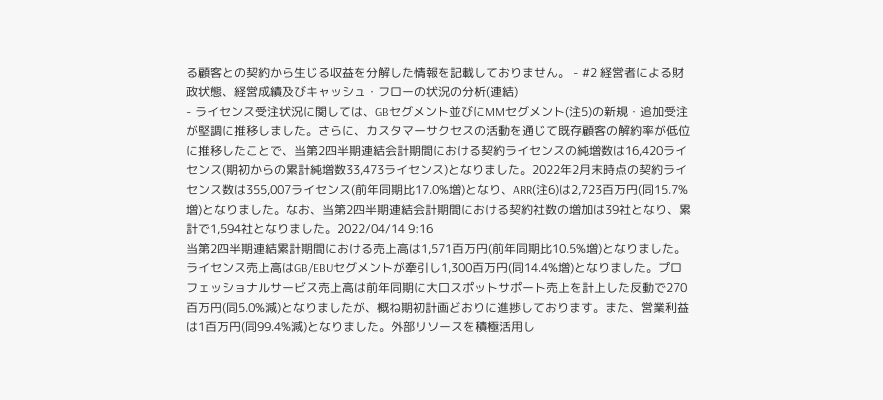る顧客との契約から生じる収益を分解した情報を記載しておりません。 - #2 経営者による財政状態、経営成績及びキャッシュ・フローの状況の分析(連結)
- ライセンス受注状況に関しては、GBセグメント並びにMMセグメント(注5)の新規・追加受注が堅調に推移しました。さらに、カスタマーサクセスの活動を通じて既存顧客の解約率が低位に推移したことで、当第2四半期連結会計期間における契約ライセンスの純増数は16,420ライセンス(期初からの累計純増数33,473ライセンス)となりました。2022年2月末時点の契約ライセンス数は355,007ライセンス(前年同期比17.0%増)となり、ARR(注6)は2,723百万円(同15.7%増)となりました。なお、当第2四半期連結会計期間における契約社数の増加は39社となり、累計で1,594社となりました。2022/04/14 9:16
当第2四半期連結累計期間における売上高は1,571百万円(前年同期比10.5%増)となりました。ライセンス売上高はGB/EBUセグメントが牽引し1,300百万円(同14.4%増)となりました。プロフェッショナルサービス売上高は前年同期に大口スポットサポート売上を計上した反動で270百万円(同5.0%減)となりましたが、概ね期初計画どおりに進捗しております。また、営業利益は1百万円(同99.4%減)となりました。外部リソースを積極活用し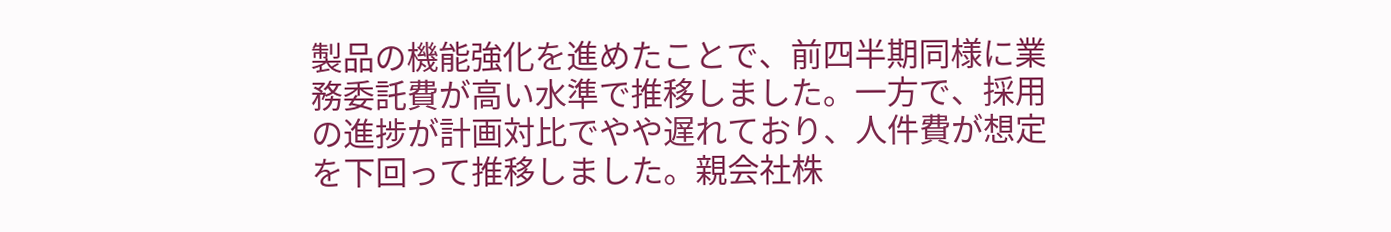製品の機能強化を進めたことで、前四半期同様に業務委託費が高い水準で推移しました。一方で、採用の進捗が計画対比でやや遅れており、人件費が想定を下回って推移しました。親会社株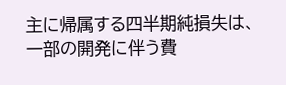主に帰属する四半期純損失は、一部の開発に伴う費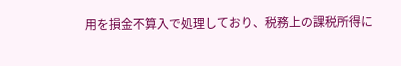用を損金不算入で処理しており、税務上の課税所得に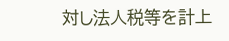対し法人税等を計上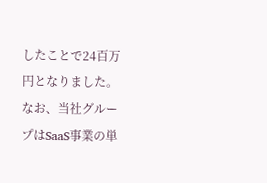したことで24百万円となりました。
なお、当社グループはSaaS事業の単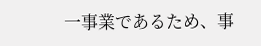一事業であるため、事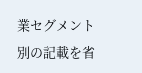業セグメント別の記載を省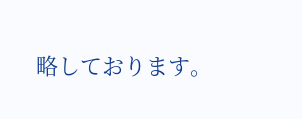略しております。